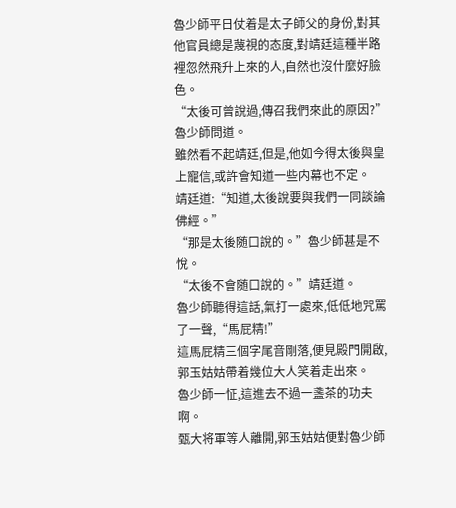魯少師平日仗着是太子師父的身份,對其他官員總是蔑視的态度,對靖廷這種半路裡忽然飛升上來的人,自然也沒什麼好臉色。
“太後可曾說過,傳召我們來此的原因?”魯少師問道。
雖然看不起靖廷,但是,他如今得太後與皇上寵信,或許會知道一些内幕也不定。
靖廷道:“知道,太後說要與我們一同談論佛經。”
“那是太後随口說的。”魯少師甚是不悅。
“太後不會随口說的。”靖廷道。
魯少師聽得這話,氣打一處來,低低地咒罵了一聲,“馬屁精!”
這馬屁精三個字尾音剛落,便見殿門開啟,郭玉姑姑帶着幾位大人笑着走出來。
魯少師一怔,這進去不過一盞茶的功夫啊。
甄大将軍等人離開,郭玉姑姑便對魯少師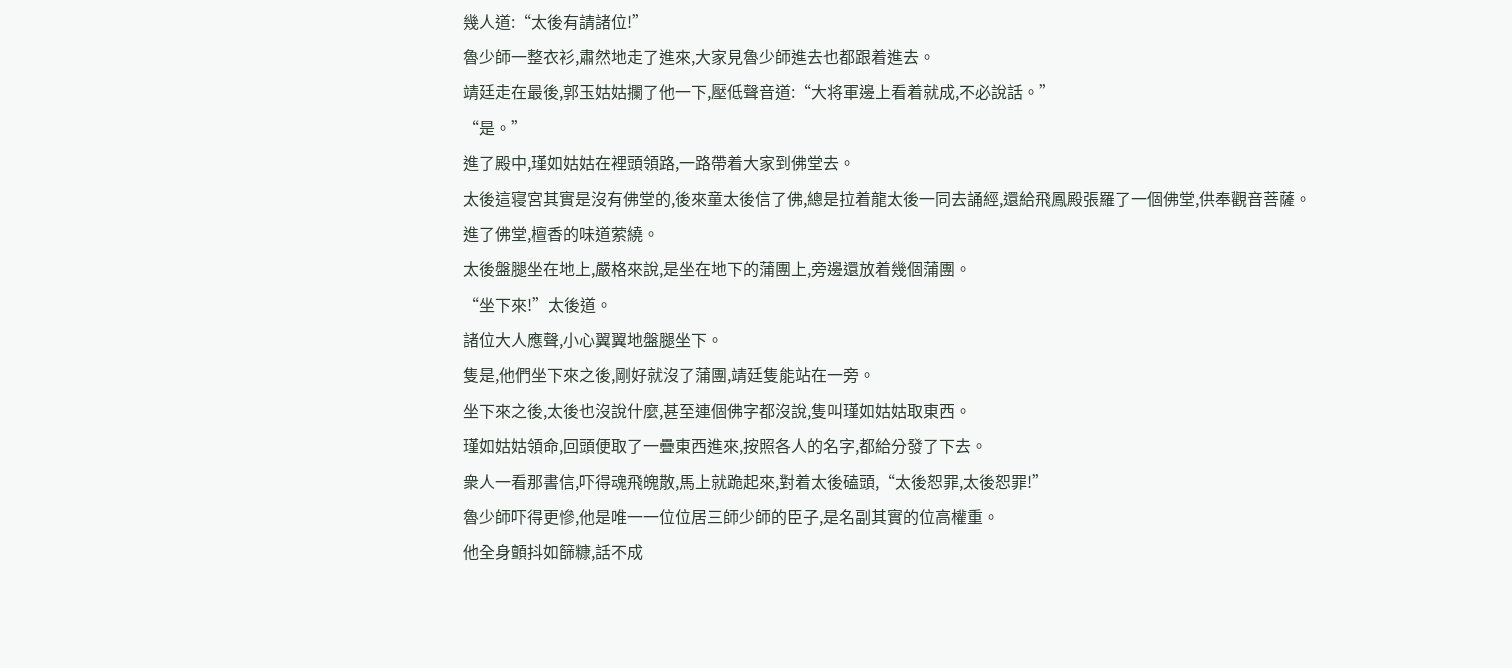幾人道:“太後有請諸位!”
魯少師一整衣衫,肅然地走了進來,大家見魯少師進去也都跟着進去。
靖廷走在最後,郭玉姑姑攔了他一下,壓低聲音道:“大将軍邊上看着就成,不必說話。”
“是。”
進了殿中,瑾如姑姑在裡頭領路,一路帶着大家到佛堂去。
太後這寝宮其實是沒有佛堂的,後來童太後信了佛,總是拉着龍太後一同去誦經,還給飛鳳殿張羅了一個佛堂,供奉觀音菩薩。
進了佛堂,檀香的味道萦繞。
太後盤腿坐在地上,嚴格來說,是坐在地下的蒲團上,旁邊還放着幾個蒲團。
“坐下來!”太後道。
諸位大人應聲,小心翼翼地盤腿坐下。
隻是,他們坐下來之後,剛好就沒了蒲團,靖廷隻能站在一旁。
坐下來之後,太後也沒說什麼,甚至連個佛字都沒說,隻叫瑾如姑姑取東西。
瑾如姑姑領命,回頭便取了一疊東西進來,按照各人的名字,都給分發了下去。
衆人一看那書信,吓得魂飛魄散,馬上就跪起來,對着太後磕頭,“太後恕罪,太後恕罪!”
魯少師吓得更慘,他是唯一一位位居三師少師的臣子,是名副其實的位高權重。
他全身顫抖如篩糠,話不成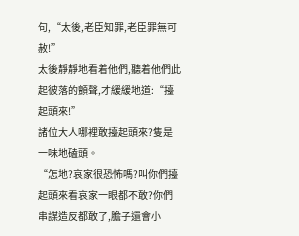句,“太後,老臣知罪,老臣罪無可赦!”
太後靜靜地看着他們,聽着他們此起彼落的顫聲,才緩緩地道:“擡起頭來!”
諸位大人哪裡敢擡起頭來?隻是一味地磕頭。
“怎地?哀家很恐怖嗎?叫你們擡起頭來看哀家一眼都不敢?你們串謀造反都敢了,膽子還會小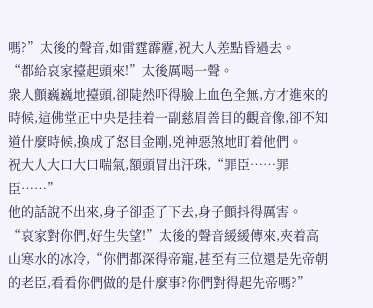嗎?”太後的聲音,如雷霆霹靂,祝大人差點昏過去。
“都給哀家擡起頭來!”太後厲喝一聲。
衆人顫巍巍地擡頭,卻陡然吓得臉上血色全無,方才進來的時候,這佛堂正中央是挂着一副慈眉善目的觀音像,卻不知道什麼時候,換成了怒目金剛,兇神惡煞地盯着他們。
祝大人大口大口喘氣,額頭冒出汗珠,“罪臣……罪臣……”
他的話說不出來,身子卻歪了下去,身子顫抖得厲害。
“哀家對你們,好生失望!”太後的聲音緩緩傳來,夾着高山寒水的冰冷,“你們都深得帝寵,甚至有三位還是先帝朝的老臣,看看你們做的是什麼事?你們對得起先帝嗎?”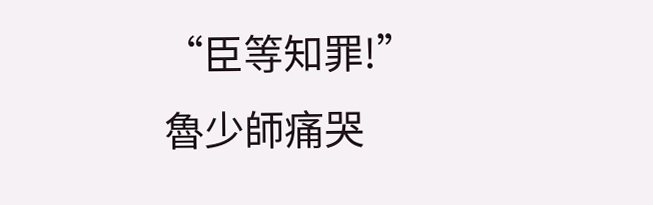“臣等知罪!”魯少師痛哭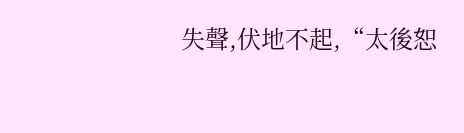失聲,伏地不起,“太後恕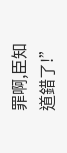罪啊,臣知道錯了!”